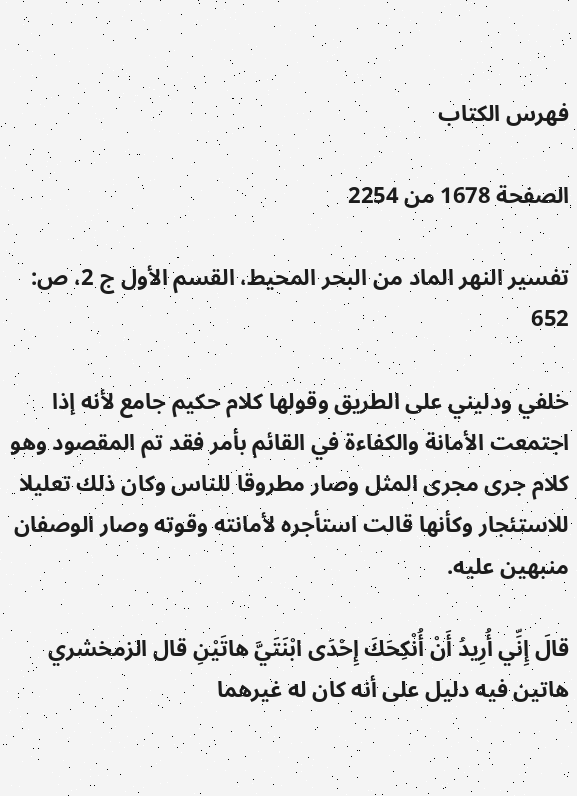فهرس الكتاب

الصفحة 1678 من 2254

تفسير النهر الماد من البحر المحيط، القسم الأول ج 2، ص: 652

خلفي ودليني على الطريق وقولها كلام حكيم جامع لأنه إذا اجتمعت الأمانة والكفاءة في القائم بأمر فقد تم المقصود وهو كلام جرى مجرى المثل وصار مطروقا للناس وكان ذلك تعليلا للاستئجار وكأنها قالت استأجره لأمانته وقوته وصار الوصفان منبهين عليه.

قالَ إِنِّي أُرِيدُ أَنْ أُنْكِحَكَ إِحْدَى ابْنَتَيَّ هاتَيْنِ قال الزمخشري هاتين فيه دليل على أنه كان له غيرهما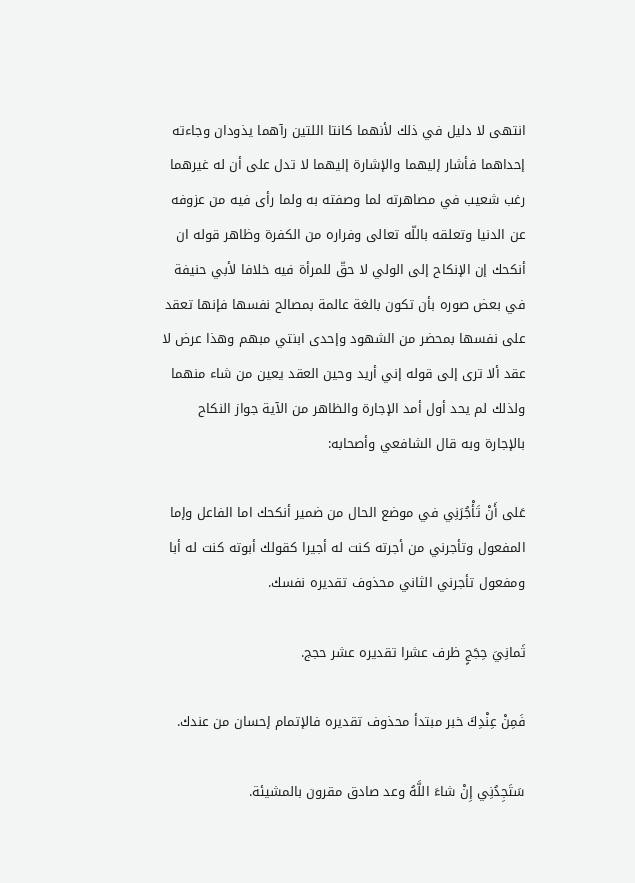انتهى لا دليل في ذلك لأنهما كانتا اللتين رآهما يذودان وجاءته إحداهما فأشار إليهما والإشارة إليهما لا تدل على أن له غيرهما رغب شعيب في مصاهرته لما وصفته به ولما رأى فيه من عزوفه عن الدنيا وتعلقه باللّه تعالى وفراره من الكفرة وظاهر قوله ان أنكحك إن الإنكاح إلى الولي لا حقّ للمرأة فيه خلافا لأبي حنيفة في بعض صوره بأن تكون بالغة عالمة بمصالح نفسها فإنها تعقد على نفسها بمحضر من الشهود وإحدى ابنتي مبهم وهذا عرض لا عقد ألا ترى إلى قوله إني أريد وحين العقد يعين من شاء منهما ولذلك لم يحد أول أمد الإجارة والظاهر من الآية جواز النكاح بالإجارة وبه قال الشافعي وأصحابه:

عَلى أَنْ تَأْجُرَنِي في موضع الحال من ضمير أنكحك اما الفاعل وإما المفعول وتأجرني من أجرته كنت له أجيرا كقولك أبوته كنت له أبا ومفعول تأجرني الثاني محذوف تقديره نفسك.

ثَمانِيَ حِجَجٍ ظرف عشرا تقديره عشر حجج.

فَمِنْ عِنْدِكَ خبر مبتدأ محذوف تقديره فالإتمام إحسان من عندك.

سَتَجِدُنِي إِنْ شاءَ اللَّهُ وعد صادق مقرون بالمشيئة.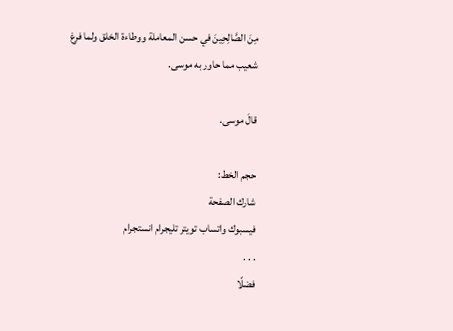مِنَ الصَّالِحِينَ في حسن المعاملة ووطاءة الخلق ولما فرغ شعيب مما حاور به موسى.

قالَ موسى.

حجم الخط:
شارك الصفحة
فيسبوك واتساب تويتر تليجرام انستجرام
. . .
فضلًا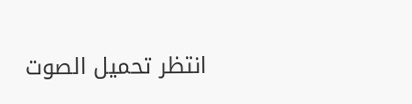انتظر تحميل الصوت